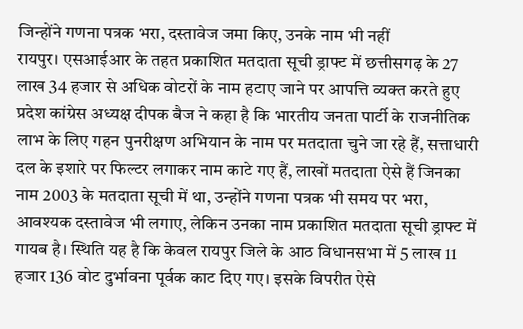जिन्होंने गणना पत्रक भरा, दस्तावेज जमा किए, उनके नाम भी नहीं
रायपुर। एसआईआर के तहत प्रकाशित मतदाता सूची ड्राफ्ट में छत्तीसगढ़ के 27 लाख 34 हजार से अधिक वोटरों के नाम हटाए जाने पर आपत्ति व्यक्त करते हुए प्रदेश कांग्रेस अध्यक्ष दीपक बैज ने कहा है कि भारतीय जनता पार्टी के राजनीतिक लाभ के लिए गहन पुनरीक्षण अभियान के नाम पर मतदाता चुने जा रहे हैं, सत्ताधारी दल के इशारे पर फिल्टर लगाकर नाम काटे गए हैं, लाखों मतदाता ऐसे हैं जिनका नाम 2003 के मतदाता सूची में था, उन्होंने गणना पत्रक भी समय पर भरा, आवश्यक दस्तावेज भी लगाए, लेकिन उनका नाम प्रकाशित मतदाता सूची ड्राफ्ट में गायब है। स्थिति यह है कि केवल रायपुर जिले के आठ विधानसभा में 5 लाख 11 हजार 136 वोट दुर्भावना पूर्वक काट दिए गए। इसके विपरीत ऐसे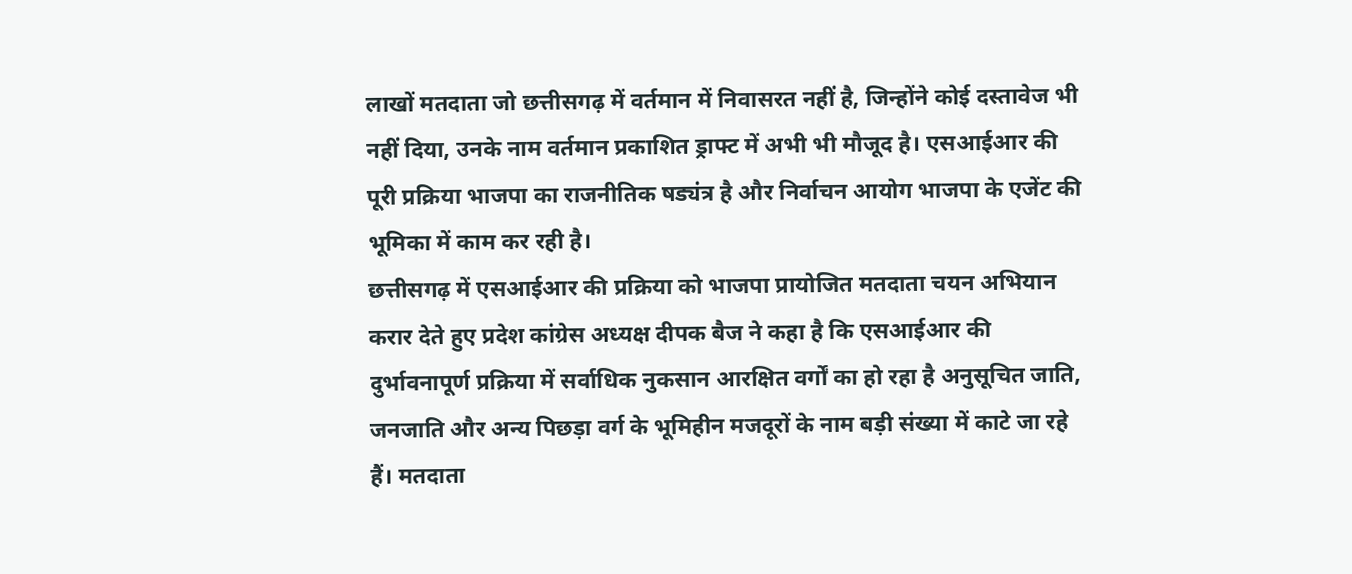लाखों मतदाता जो छत्तीसगढ़ में वर्तमान में निवासरत नहीं है, जिन्होंने कोई दस्तावेज भी नहीं दिया, उनके नाम वर्तमान प्रकाशित ड्राफ्ट में अभी भी मौजूद है। एसआईआर की पूरी प्रक्रिया भाजपा का राजनीतिक षड्यंत्र है और निर्वाचन आयोग भाजपा के एजेंट की भूमिका में काम कर रही है।
छत्तीसगढ़ में एसआईआर की प्रक्रिया को भाजपा प्रायोजित मतदाता चयन अभियान करार देते हुए प्रदेश कांग्रेस अध्यक्ष दीपक बैज ने कहा है कि एसआईआर की दुर्भावनापूर्ण प्रक्रिया में सर्वाधिक नुकसान आरक्षित वर्गों का हो रहा है अनुसूचित जाति, जनजाति और अन्य पिछड़ा वर्ग के भूमिहीन मजदूरों के नाम बड़ी संख्या में काटे जा रहे हैं। मतदाता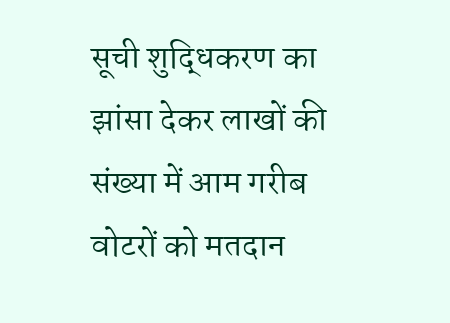सूची शुद्धिकरण का झांसा देकर लाखों की संख्या में आम गरीब वोटरों को मतदान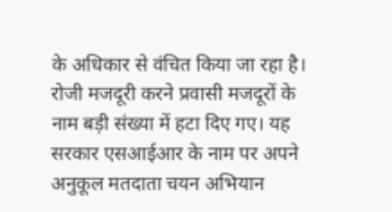के अधिकार से वंचित किया जा रहा है। रोजी मजदूरी करने प्रवासी मजदूरों के नाम बड़ी संख्या में हटा दिए गए। यह सरकार एसआईआर के नाम पर अपने अनुकूल मतदाता चयन अभियान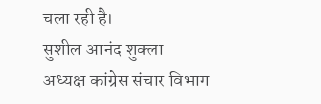चला रही है।
सुशील आनंद शुक्ला
अध्यक्ष कांग्रेस संचार विभाग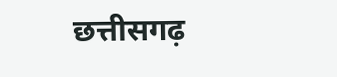छत्तीसगढ़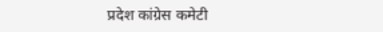प्रदेश कांग्रेस कमेटी